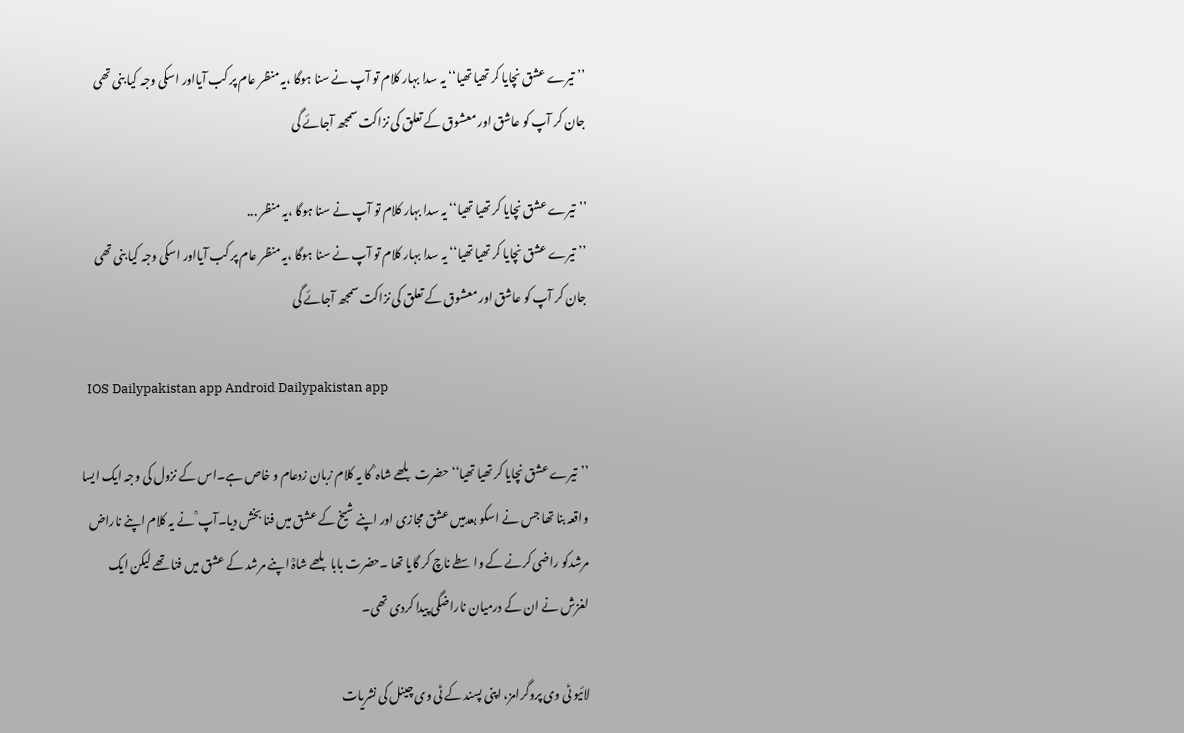’’تیرے عشق نچایا کر تھیا تھیا‘‘ یہ سدا بہار کلام تو آپ نے سنا ہوگا ،یہ منظر عام پر کب آیااور اسکی وجہ کیا بنی تھی جان کر آپ کو عاشق اور معشوق کے تعلق کی نزاکت سمجھ آجائے گی

’’تیرے عشق نچایا کر تھیا تھیا‘‘ یہ سدا بہار کلام تو آپ نے سنا ہوگا ،یہ منظر ...
’’تیرے عشق نچایا کر تھیا تھیا‘‘ یہ سدا بہار کلام تو آپ نے سنا ہوگا ،یہ منظر عام پر کب آیااور اسکی وجہ کیا بنی تھی جان کر آپ کو عاشق اور معشوق کے تعلق کی نزاکت سمجھ آجائے گی

  IOS Dailypakistan app Android Dailypakistan app

’’تیرے عشق نچایا کر تھیا تھیا‘‘ حضرت بلھے شاہ ؒ کا یہ کلام زبان زدعام و خاص ہے۔اس کے نزول کی وجہ ایک ایسا واقعہ بنا تھا جس نے اسکو بعدمیں عشق مجازی اور اپنے شیخ کے عشق میں فنا بخش دیا۔آپ ؒ نے یہ کلام اپنے ناراض مرشدکو راضی کرنے کے واسطے ناچ کر گایا تھا ۔حضرت بابا بلھے شاہؒ اپنے مرشد کے عشق میں فنا تھے لیکن ایک لغزش نے ان کے درمیان ناراضگی پیدا کردی تھی۔

لائیو ٹی وی پروگرامز، اپنی پسند کے ٹی وی چینل کی نشریات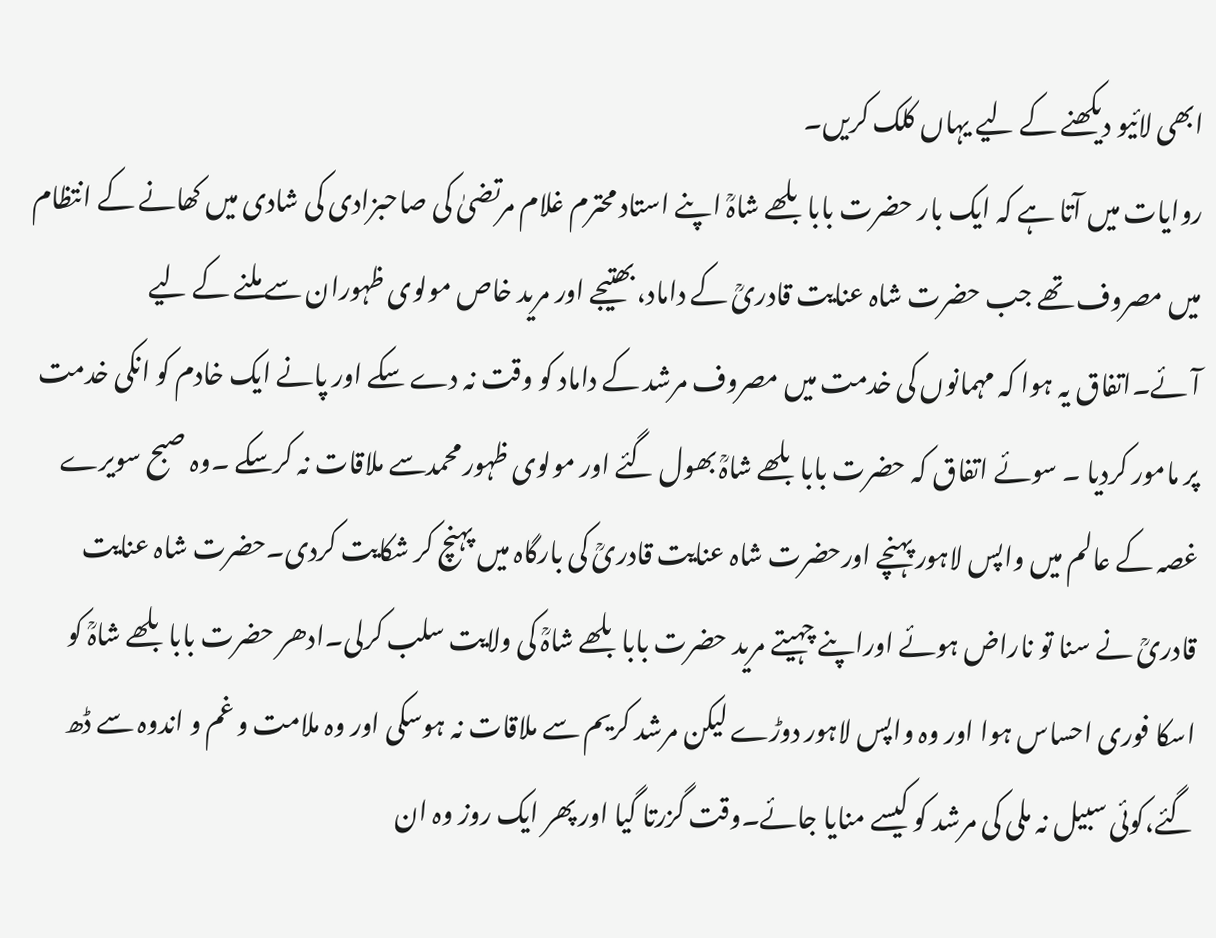ابھی لائیو دیکھنے کے لیے یہاں کلک کریں۔
روایات میں آتا ہے کہ ایک بار حضرت بابابلھے شاہؒ اپنے استاد محترم غلام مرتضیٰ کی صاحبزادی کی شادی میں کھانے کے انتظام میں مصروف تھے جب حضرت شاہ عنایت قادریؒ کے داماد، بھتیجے اور مرید خاص مولوی ظہوران سے ملنے کے لیے آئے۔اتفاق یہ ہوا کہ مہمانوں کی خدمت میں مصروف مرشد کے داماد کو وقت نہ دے سکے اور پانے ایک خادم کو انکی خدمت پر مامور کردیا ۔ سوئے اتفاق کہ حضرت بابابلھے شاہؒ بھول گئے اور مولوی ظہور محمدسے ملاقات نہ کرسکے ۔وہ صبح سویرے غصہ کے عالم میں واپس لاہور پہنچے اورحضرت شاہ عنایت قادریؒ کی بارگاہ میں پہنچ کر شکایت کردی۔حضرت شاہ عنایت قادریؒ نے سنا تو ناراض ہوئے اوراپنے چہیتے مرید حضرت بابابلھے شاہؒ کی ولایت سلب کرلی۔ادھر حضرت بابابلھے شاہؒ کو اسکا فوری احساس ہوا اور وہ واپس لاہور دوڑے لیکن مرشد کریم سے ملاقات نہ ہوسکی اور وہ ملامت و غم و اندوہ سے ڈھ گئے،کوئی سبیل نہ ملی کی مرشد کو کیسے منایا جائے۔وقت گزرتا گیا اور پھر ایک روز وہ ان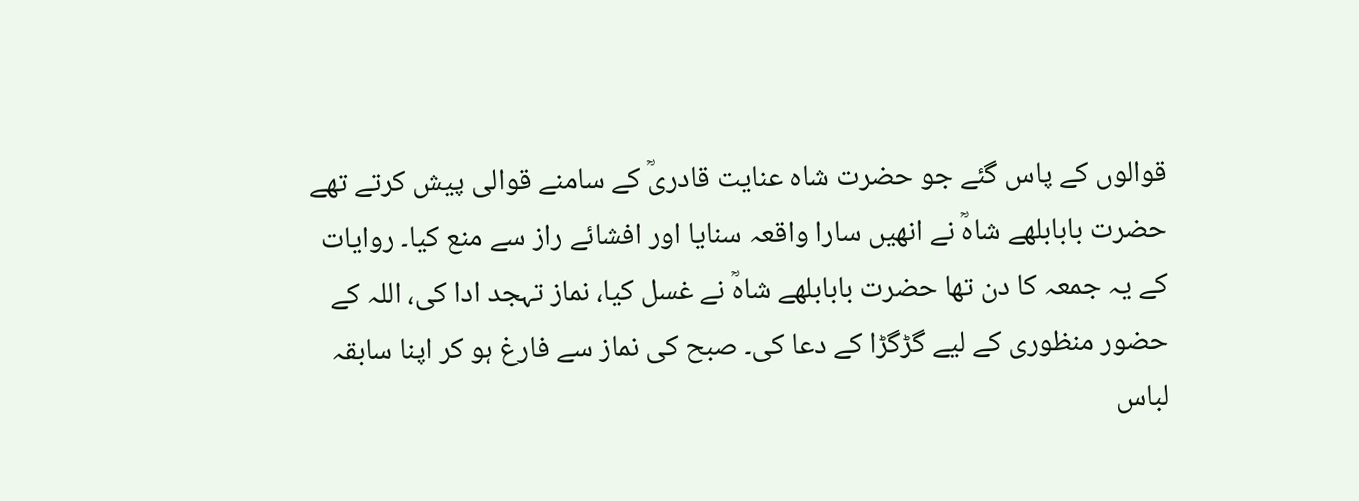قوالوں کے پاس گئے جو حضرت شاہ عنایت قادریؒ کے سامنے قوالی پیش کرتے تھے حضرت بابابلھے شاہؒ نے انھیں سارا واقعہ سنایا اور افشائے راز سے منع کیا۔ روایات کے یہ جمعہ کا دن تھا حضرت بابابلھے شاہؒ نے غسل کیا، نماز تہجد ادا کی، اللہ کے حضور منظوری کے لیے گڑگڑا کے دعا کی۔ صبح کی نماز سے فارغ ہو کر اپنا سابقہ لباس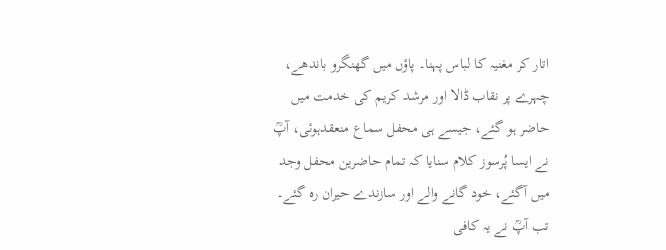اتار کر مغنیہ کا لباس پہنا۔ پاؤں میں گھنگرو باندھے، چہرے پر نقاب ڈالا اور مرشد کریم کی خدمت میں حاضر ہو گئے، جیسے ہی محفل سماع منعقدہوئی، آپؒ نے ایسا پُرسوز کلام سنایا کہ تمام حاضرین محفل وجد میں آگئے، خود گانے والے اور سازندے حیران رہ گئے۔ تب آپؒ نے یہ کافی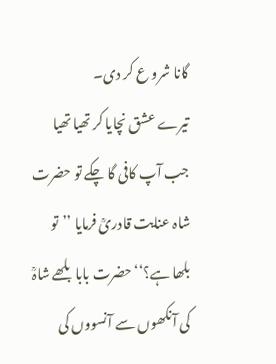گانا شرو ع کر دی۔
تیرے عشق نچایا کر تھیا تھیا
جب آپ کافی گا چکے تو حضرت شاہ عنایت قادریؒ فرمایا ’’تو بلھا ہے؟‘‘حضرت بابابلھے شاہؒ کی آنکھوں سے آنسووں کی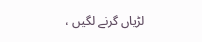لڑیاں گرنے لگیں ،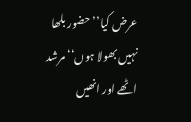عرض کیا’’ حضور بلھا نہیں بھولا ہوں‘‘ مرشد اٹھے اور انھیں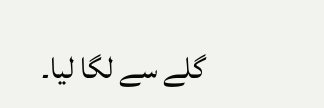گلے سے لگا لیا۔